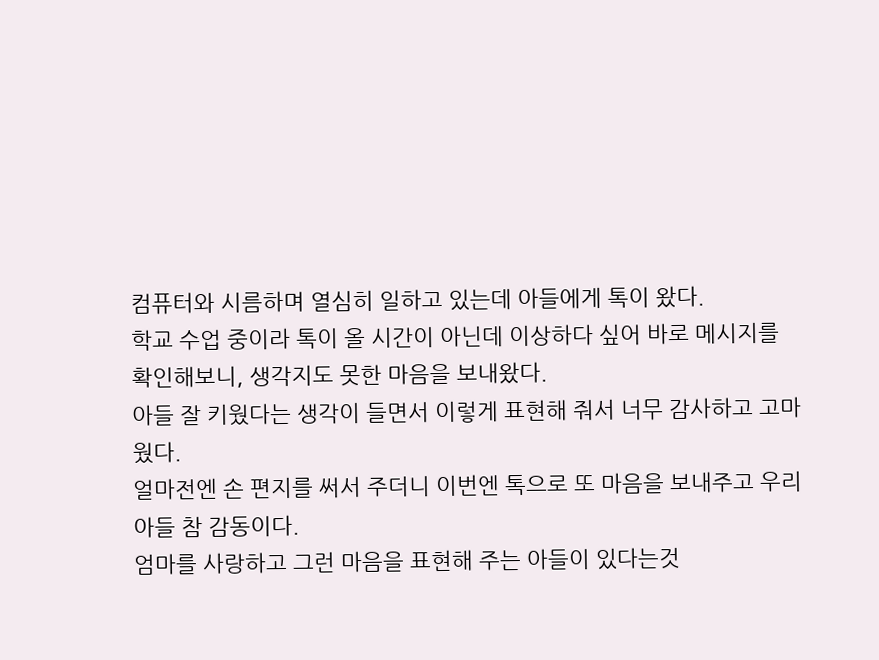컴퓨터와 시름하며 열심히 일하고 있는데 아들에게 톡이 왔다.
학교 수업 중이라 톡이 올 시간이 아닌데 이상하다 싶어 바로 메시지를 확인해보니, 생각지도 못한 마음을 보내왔다.
아들 잘 키웠다는 생각이 들면서 이렇게 표현해 줘서 너무 감사하고 고마웠다.
얼마전엔 손 편지를 써서 주더니 이번엔 톡으로 또 마음을 보내주고 우리 아들 참 감동이다.
엄마를 사랑하고 그런 마음을 표현해 주는 아들이 있다는것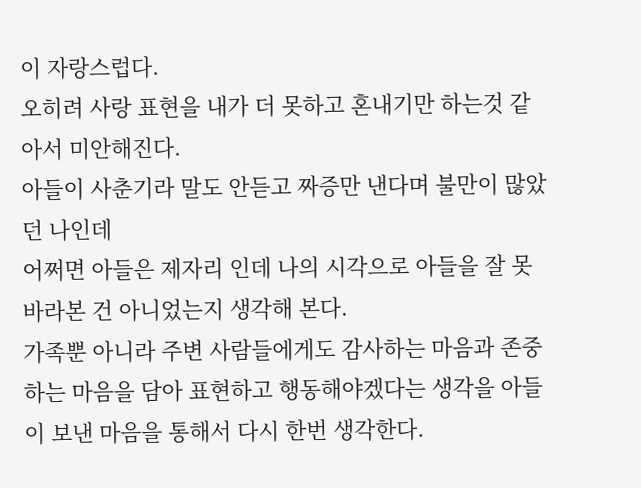이 자랑스럽다.
오히려 사랑 표현을 내가 더 못하고 혼내기만 하는것 같아서 미안해진다.
아들이 사춘기라 말도 안듣고 짜증만 낸다며 불만이 많았던 나인데
어쩌면 아들은 제자리 인데 나의 시각으로 아들을 잘 못 바라본 건 아니었는지 생각해 본다.
가족뿐 아니라 주변 사람들에게도 감사하는 마음과 존중하는 마음을 담아 표현하고 행동해야겠다는 생각을 아들이 보낸 마음을 통해서 다시 한번 생각한다.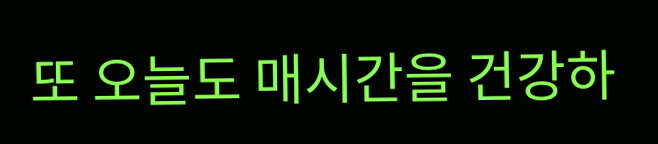또 오늘도 매시간을 건강하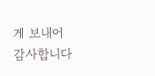게 보내어 감사합니다